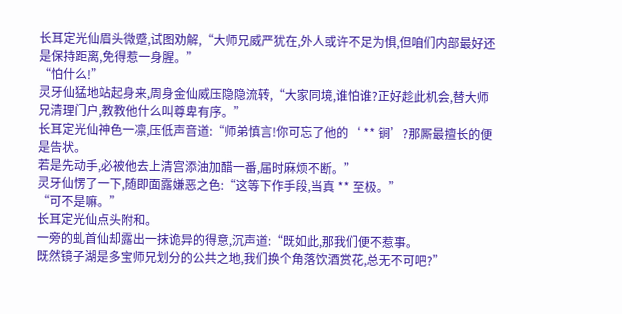长耳定光仙眉头微蹙,试图劝解,“大师兄威严犹在,外人或许不足为惧,但咱们内部最好还是保持距离,免得惹一身腥。”
“怕什么!”
灵牙仙猛地站起身来,周身金仙威压隐隐流转,“大家同境,谁怕谁?正好趁此机会,替大师兄清理门户,教教他什么叫尊卑有序。”
长耳定光仙神色一凛,压低声音道:“师弟慎言!你可忘了他的‘ ** 锏’?那厮最擅长的便是告状。
若是先动手,必被他去上清宫添油加醋一番,届时麻烦不断。”
灵牙仙愣了一下,随即面露嫌恶之色:“这等下作手段,当真 ** 至极。”
“可不是嘛。”
长耳定光仙点头附和。
一旁的虬首仙却露出一抹诡异的得意,沉声道:“既如此,那我们便不惹事。
既然镜子湖是多宝师兄划分的公共之地,我们换个角落饮酒赏花,总无不可吧?”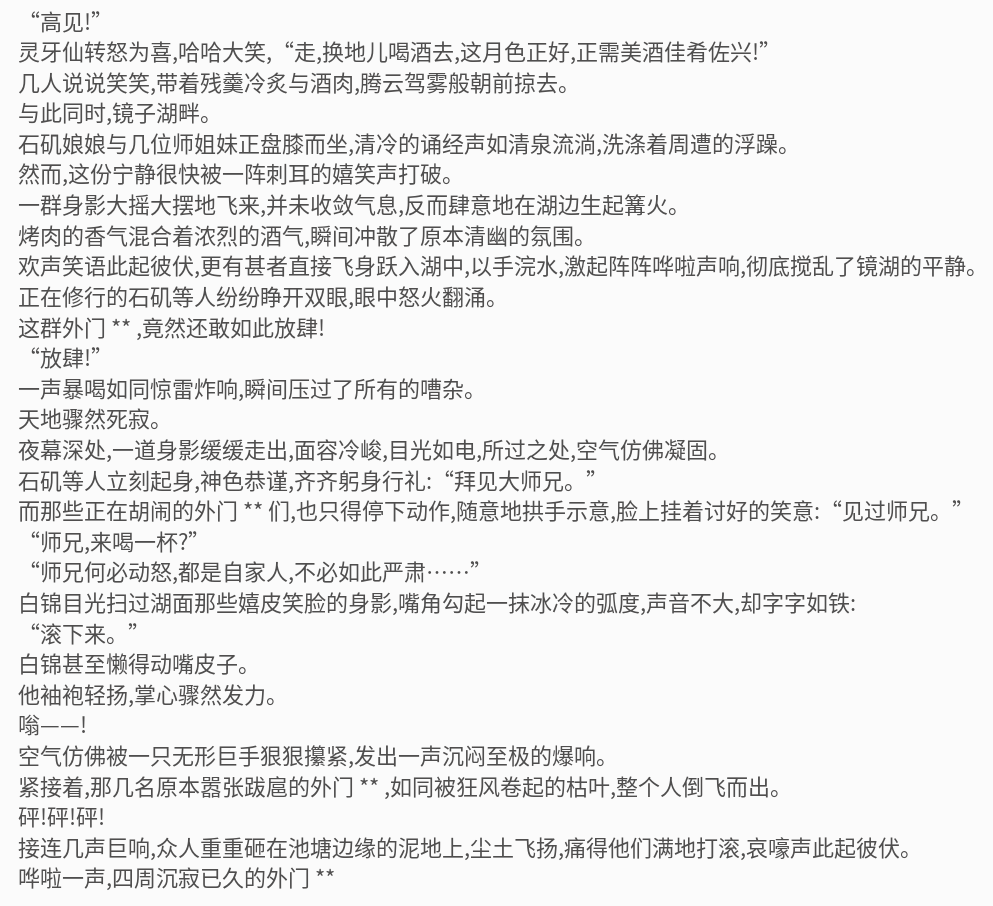“高见!”
灵牙仙转怒为喜,哈哈大笑,“走,换地儿喝酒去,这月色正好,正需美酒佳肴佐兴!”
几人说说笑笑,带着残羹冷炙与酒肉,腾云驾雾般朝前掠去。
与此同时,镜子湖畔。
石矶娘娘与几位师姐妹正盘膝而坐,清冷的诵经声如清泉流淌,洗涤着周遭的浮躁。
然而,这份宁静很快被一阵刺耳的嬉笑声打破。
一群身影大摇大摆地飞来,并未收敛气息,反而肆意地在湖边生起篝火。
烤肉的香气混合着浓烈的酒气,瞬间冲散了原本清幽的氛围。
欢声笑语此起彼伏,更有甚者直接飞身跃入湖中,以手浣水,激起阵阵哗啦声响,彻底搅乱了镜湖的平静。
正在修行的石矶等人纷纷睁开双眼,眼中怒火翻涌。
这群外门 ** ,竟然还敢如此放肆!
“放肆!”
一声暴喝如同惊雷炸响,瞬间压过了所有的嘈杂。
天地骤然死寂。
夜幕深处,一道身影缓缓走出,面容冷峻,目光如电,所过之处,空气仿佛凝固。
石矶等人立刻起身,神色恭谨,齐齐躬身行礼:“拜见大师兄。”
而那些正在胡闹的外门 ** 们,也只得停下动作,随意地拱手示意,脸上挂着讨好的笑意:“见过师兄。”
“师兄,来喝一杯?”
“师兄何必动怒,都是自家人,不必如此严肃……”
白锦目光扫过湖面那些嬉皮笑脸的身影,嘴角勾起一抹冰冷的弧度,声音不大,却字字如铁:
“滚下来。”
白锦甚至懒得动嘴皮子。
他袖袍轻扬,掌心骤然发力。
嗡——!
空气仿佛被一只无形巨手狠狠攥紧,发出一声沉闷至极的爆响。
紧接着,那几名原本嚣张跋扈的外门 ** ,如同被狂风卷起的枯叶,整个人倒飞而出。
砰!砰!砰!
接连几声巨响,众人重重砸在池塘边缘的泥地上,尘土飞扬,痛得他们满地打滚,哀嚎声此起彼伏。
哗啦一声,四周沉寂已久的外门 **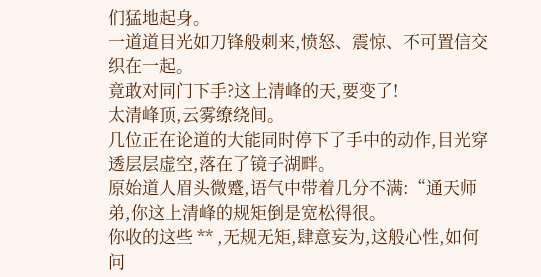们猛地起身。
一道道目光如刀锋般刺来,愤怒、震惊、不可置信交织在一起。
竟敢对同门下手?这上清峰的天,要变了!
太清峰顶,云雾缭绕间。
几位正在论道的大能同时停下了手中的动作,目光穿透层层虚空,落在了镜子湖畔。
原始道人眉头微蹙,语气中带着几分不满:“通天师弟,你这上清峰的规矩倒是宽松得很。
你收的这些 ** ,无规无矩,肆意妄为,这般心性,如何问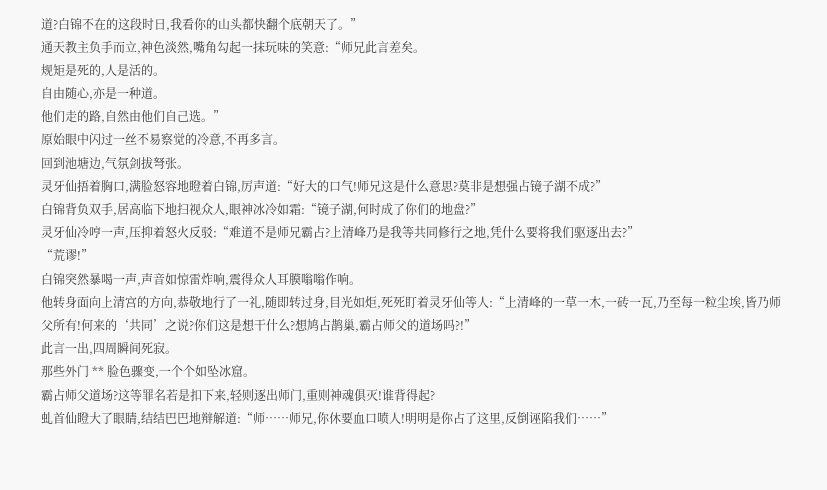道?白锦不在的这段时日,我看你的山头都快翻个底朝天了。”
通天教主负手而立,神色淡然,嘴角勾起一抹玩味的笑意:“师兄此言差矣。
规矩是死的,人是活的。
自由随心,亦是一种道。
他们走的路,自然由他们自己选。”
原始眼中闪过一丝不易察觉的冷意,不再多言。
回到池塘边,气氛剑拔弩张。
灵牙仙捂着胸口,满脸怒容地瞪着白锦,厉声道:“好大的口气!师兄这是什么意思?莫非是想强占镜子湖不成?”
白锦背负双手,居高临下地扫视众人,眼神冰冷如霜:“镜子湖,何时成了你们的地盘?”
灵牙仙冷哼一声,压抑着怒火反驳:“难道不是师兄霸占?上清峰乃是我等共同修行之地,凭什么要将我们驱逐出去?”
“荒谬!”
白锦突然暴喝一声,声音如惊雷炸响,震得众人耳膜嗡嗡作响。
他转身面向上清宫的方向,恭敬地行了一礼,随即转过身,目光如炬,死死盯着灵牙仙等人:“上清峰的一草一木,一砖一瓦,乃至每一粒尘埃,皆乃师父所有!何来的‘共同’之说?你们这是想干什么?想鸠占鹊巢,霸占师父的道场吗?!”
此言一出,四周瞬间死寂。
那些外门 ** 脸色骤变,一个个如坠冰窟。
霸占师父道场?这等罪名若是扣下来,轻则逐出师门,重则神魂俱灭!谁背得起?
虬首仙瞪大了眼睛,结结巴巴地辩解道:“师……师兄,你休要血口喷人!明明是你占了这里,反倒诬陷我们……”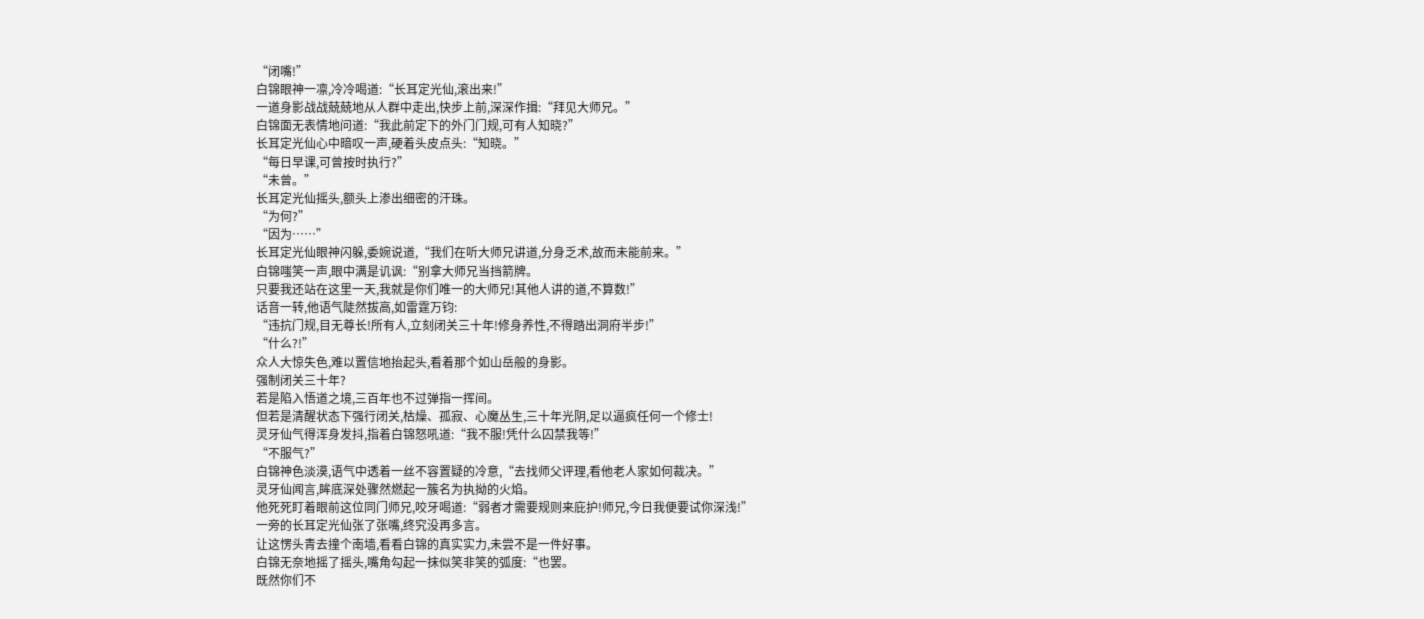“闭嘴!”
白锦眼神一凛,冷冷喝道:“长耳定光仙,滚出来!”
一道身影战战兢兢地从人群中走出,快步上前,深深作揖:“拜见大师兄。”
白锦面无表情地问道:“我此前定下的外门门规,可有人知晓?”
长耳定光仙心中暗叹一声,硬着头皮点头:“知晓。”
“每日早课,可曾按时执行?”
“未曾。”
长耳定光仙摇头,额头上渗出细密的汗珠。
“为何?”
“因为……”
长耳定光仙眼神闪躲,委婉说道,“我们在听大师兄讲道,分身乏术,故而未能前来。”
白锦嗤笑一声,眼中满是讥讽:“别拿大师兄当挡箭牌。
只要我还站在这里一天,我就是你们唯一的大师兄!其他人讲的道,不算数!”
话音一转,他语气陡然拔高,如雷霆万钧:
“违抗门规,目无尊长!所有人,立刻闭关三十年!修身养性,不得踏出洞府半步!”
“什么?!”
众人大惊失色,难以置信地抬起头,看着那个如山岳般的身影。
强制闭关三十年?
若是陷入悟道之境,三百年也不过弹指一挥间。
但若是清醒状态下强行闭关,枯燥、孤寂、心魔丛生,三十年光阴,足以逼疯任何一个修士!
灵牙仙气得浑身发抖,指着白锦怒吼道:“我不服!凭什么囚禁我等!”
“不服气?”
白锦神色淡漠,语气中透着一丝不容置疑的冷意,“去找师父评理,看他老人家如何裁决。”
灵牙仙闻言,眸底深处骤然燃起一簇名为执拗的火焰。
他死死盯着眼前这位同门师兄,咬牙喝道:“弱者才需要规则来庇护!师兄,今日我便要试你深浅!”
一旁的长耳定光仙张了张嘴,终究没再多言。
让这愣头青去撞个南墙,看看白锦的真实实力,未尝不是一件好事。
白锦无奈地摇了摇头,嘴角勾起一抹似笑非笑的弧度:“也罢。
既然你们不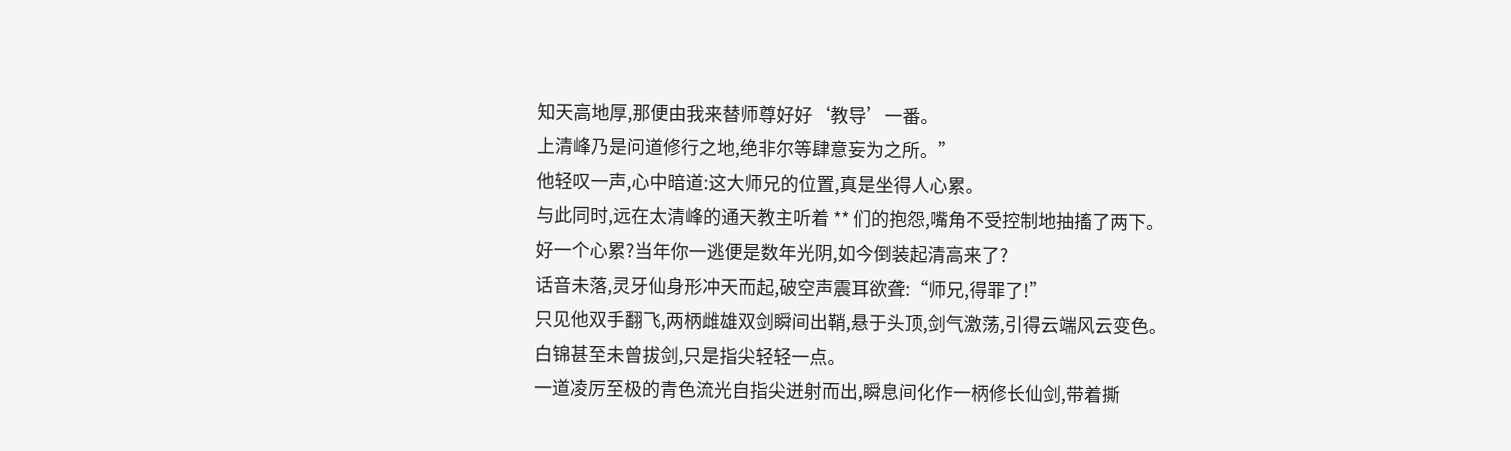知天高地厚,那便由我来替师尊好好‘教导’一番。
上清峰乃是问道修行之地,绝非尔等肆意妄为之所。”
他轻叹一声,心中暗道:这大师兄的位置,真是坐得人心累。
与此同时,远在太清峰的通天教主听着 ** 们的抱怨,嘴角不受控制地抽搐了两下。
好一个心累?当年你一逃便是数年光阴,如今倒装起清高来了?
话音未落,灵牙仙身形冲天而起,破空声震耳欲聋:“师兄,得罪了!”
只见他双手翻飞,两柄雌雄双剑瞬间出鞘,悬于头顶,剑气激荡,引得云端风云变色。
白锦甚至未曾拔剑,只是指尖轻轻一点。
一道凌厉至极的青色流光自指尖迸射而出,瞬息间化作一柄修长仙剑,带着撕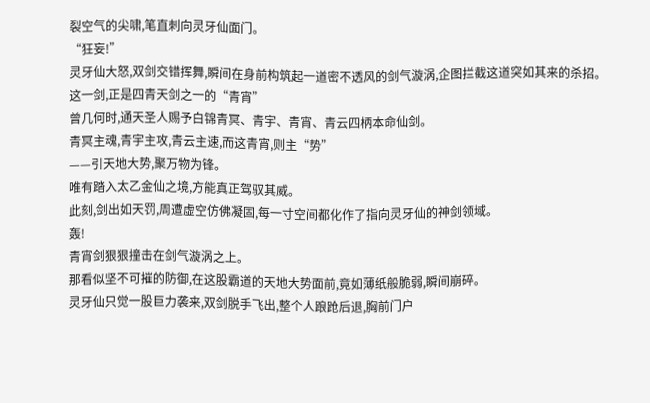裂空气的尖啸,笔直刺向灵牙仙面门。
“狂妄!”
灵牙仙大怒,双剑交错挥舞,瞬间在身前构筑起一道密不透风的剑气漩涡,企图拦截这道突如其来的杀招。
这一剑,正是四青天剑之一的“青宵”
曾几何时,通天圣人赐予白锦青冥、青宇、青宵、青云四柄本命仙剑。
青冥主魂,青宇主攻,青云主速,而这青宵,则主“势”
——引天地大势,聚万物为锋。
唯有踏入太乙金仙之境,方能真正驾驭其威。
此刻,剑出如天罚,周遭虚空仿佛凝固,每一寸空间都化作了指向灵牙仙的神剑领域。
轰!
青宵剑狠狠撞击在剑气漩涡之上。
那看似坚不可摧的防御,在这股霸道的天地大势面前,竟如薄纸般脆弱,瞬间崩碎。
灵牙仙只觉一股巨力袭来,双剑脱手飞出,整个人踉跄后退,胸前门户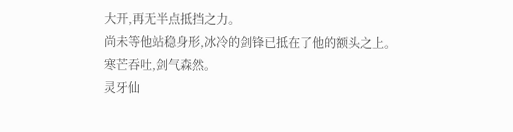大开,再无半点抵挡之力。
尚未等他站稳身形,冰冷的剑锋已抵在了他的额头之上。
寒芒吞吐,剑气森然。
灵牙仙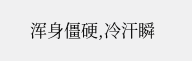浑身僵硬,冷汗瞬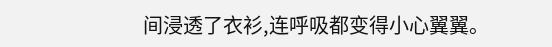间浸透了衣衫,连呼吸都变得小心翼翼。